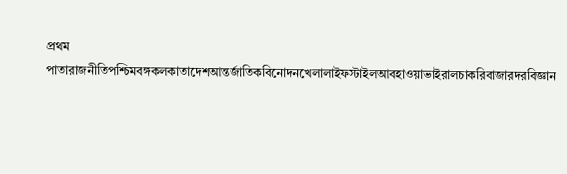প্রথম পাতারাজনীতিপশ্চিমবঙ্গকলকাতাদেশআন্তর্জাতিকবিনোদনখেলালাইফস্টাইলআবহাওয়াভাইরালচাকরিবাজারদরবিজ্ঞান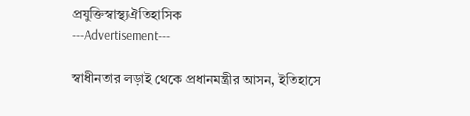প্রযুক্তিস্বাস্থ্যঐতিহাসিক
---Advertisement---

স্বাধীনতার লড়াই থেকে প্রধানমন্ত্রীর আসন, ইতিহাসে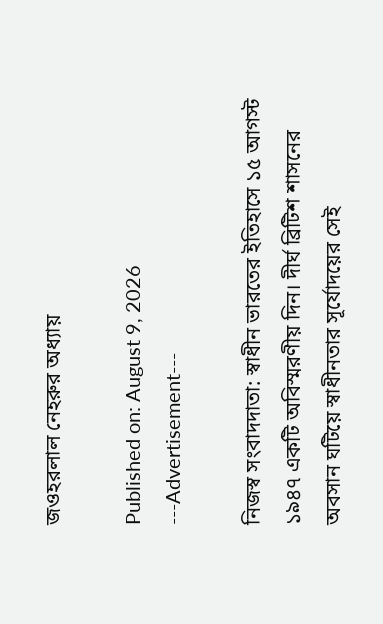জওহরলাল নেহরুর অধ্যায়

Published on: August 9, 2026
---Advertisement---

নিজস্ব সংবাদদাতা: স্বাধীন ভারতের ইতিহাসে ১৫ আগস্ট ১৯৪৭ একটি অবিস্মরণীয় দিন। দীর্ঘ ব্রিটিশ শাসনের অবসান ঘটিয়ে স্বাধীনতার সূর্যোদয়ের সেই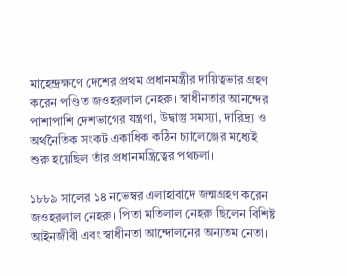মাহেন্দ্রক্ষণে দেশের প্রথম প্রধানমন্ত্রীর দায়িত্বভার গ্রহণ করেন পণ্ডিত জওহরলাল নেহরু। স্বাধীনতার আনন্দের পাশাপাশি দেশভাগের যন্ত্রণা, উদ্বাস্তু সমস্যা, দারিদ্র্য ও অর্থনৈতিক সংকট একাধিক কঠিন চ্যালেঞ্জের মধ্যেই শুরু হয়েছিল তাঁর প্রধানমন্ত্রিত্বের পথচলা।

১৮৮৯ সালের ১৪ নভেম্বর এলাহাবাদে জন্মগ্রহণ করেন জওহরলাল নেহরু। পিতা মতিলাল নেহরু ছিলেন বিশিষ্ট আইনজীবী এবং স্বাধীনতা আন্দোলনের অন্যতম নেতা।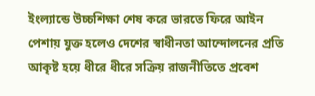ইংল্যান্ডে উচ্চশিক্ষা শেষ করে ভারতে ফিরে আইন পেশায় যুক্ত হলেও দেশের স্বাধীনতা আন্দোলনের প্রতি আকৃষ্ট হয়ে ধীরে ধীরে সক্রিয় রাজনীতিতে প্রবেশ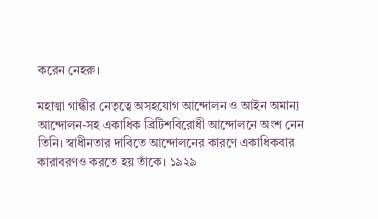করেন নেহরু।

মহাত্মা গান্ধীর নেতৃত্বে অসহযোগ আন্দোলন ও আইন অমান্য আন্দোলন-সহ একাধিক ব্রিটিশবিরোধী আন্দোলনে অংশ নেন তিনি। স্বাধীনতার দাবিতে আন্দোলনের কারণে একাধিকবার কারাবরণও করতে হয় তাঁকে। ১৯২৯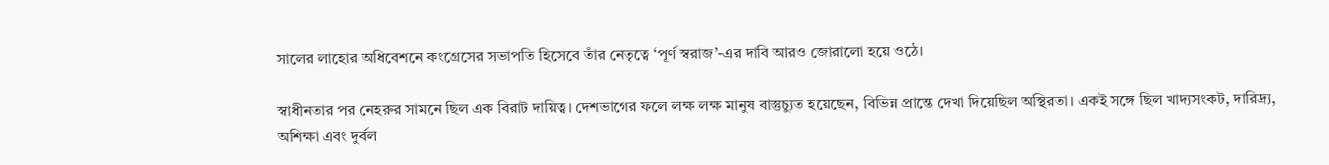সালের লাহোর অধিবেশনে কংগ্রেসের সভাপতি হিসেবে তাঁর নেতৃত্বে ‘পূর্ণ স্বরাজ’-এর দাবি আরও জোরালো হয়ে ওঠে।

স্বাধীনতার পর নেহরুর সামনে ছিল এক বিরাট দায়িত্ব। দেশভাগের ফলে লক্ষ লক্ষ মানুষ বাস্তুচ্যুত হয়েছেন, বিভিন্ন প্রান্তে দেখা দিয়েছিল অস্থিরতা। একই সঙ্গে ছিল খাদ্যসংকট, দারিদ্র্য, অশিক্ষা এবং দুর্বল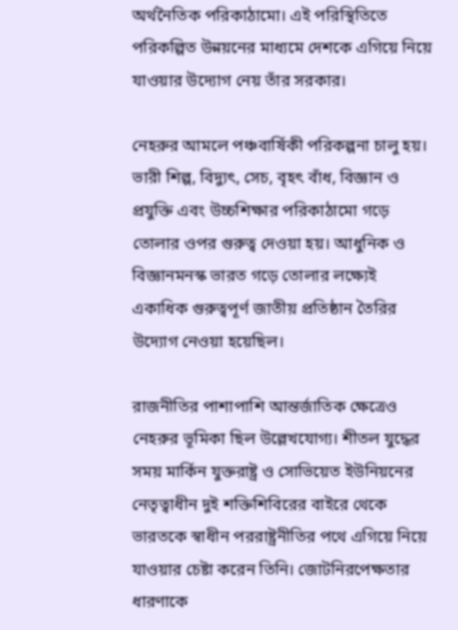অর্থনৈতিক পরিকাঠামো। এই পরিস্থিতিতে পরিকল্পিত উন্নয়নের মাধ্যমে দেশকে এগিয়ে নিয়ে যাওয়ার উদ্যোগ নেয় তাঁর সরকার।

নেহরুর আমলে পঞ্চবার্ষিকী পরিকল্পনা চালু হয়। ভারী শিল্প, বিদ্যুৎ, সেচ, বৃহৎ বাঁধ, বিজ্ঞান ও প্রযুক্তি এবং উচ্চশিক্ষার পরিকাঠামো গড়ে তোলার ওপর গুরুত্ব দেওয়া হয়। আধুনিক ও বিজ্ঞানমনস্ক ভারত গড়ে তোলার লক্ষ্যেই একাধিক গুরুত্বপূর্ণ জাতীয় প্রতিষ্ঠান তৈরির উদ্যোগ নেওয়া হয়েছিল।

রাজনীতির পাশাপাশি আন্তর্জাতিক ক্ষেত্রেও নেহরুর ভূমিকা ছিল উল্লেখযোগ্য। শীতল যুদ্ধের সময় মার্কিন যুক্তরাষ্ট্র ও সোভিয়েত ইউনিয়নের নেতৃত্বাধীন দুই শক্তিশিবিরের বাইরে থেকে ভারতকে স্বাধীন পররাষ্ট্রনীতির পথে এগিয়ে নিয়ে যাওয়ার চেষ্টা করেন তিনি। জোটনিরপেক্ষতার ধারণাকে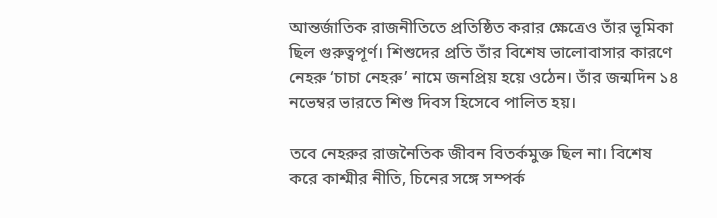আন্তর্জাতিক রাজনীতিতে প্রতিষ্ঠিত করার ক্ষেত্রেও তাঁর ভূমিকা ছিল গুরুত্বপূর্ণ। শিশুদের প্রতি তাঁর বিশেষ ভালোবাসার কারণে নেহরু ‘চাচা নেহরু’ নামে জনপ্রিয় হয়ে ওঠেন। তাঁর জন্মদিন ১৪ নভেম্বর ভারতে শিশু দিবস হিসেবে পালিত হয়।

তবে নেহরুর রাজনৈতিক জীবন বিতর্কমুক্ত ছিল না। বিশেষ করে কাশ্মীর নীতি, চিনের সঙ্গে সম্পর্ক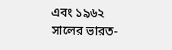এবং ১৯৬২ সালের ভারত-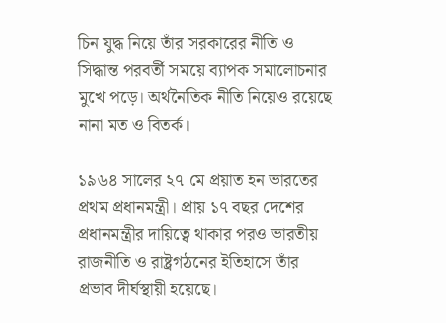চিন যুদ্ধ নিয়ে তাঁর সরকারের নীতি ও সিদ্ধান্ত পরবর্তী সময়ে ব্যাপক সমালোচনার মুখে পড়ে। অর্থনৈতিক নীতি নিয়েও রয়েছে নানা মত ও বিতর্ক।

১৯৬৪ সালের ২৭ মে প্রয়াত হন ভারতের প্রথম প্রধানমন্ত্রী। প্রায় ১৭ বছর দেশের প্রধানমন্ত্রীর দায়িত্বে থাকার পরও ভারতীয় রাজনীতি ও রাষ্ট্রগঠনের ইতিহাসে তাঁর প্রভাব দীর্ঘস্থায়ী হয়েছে।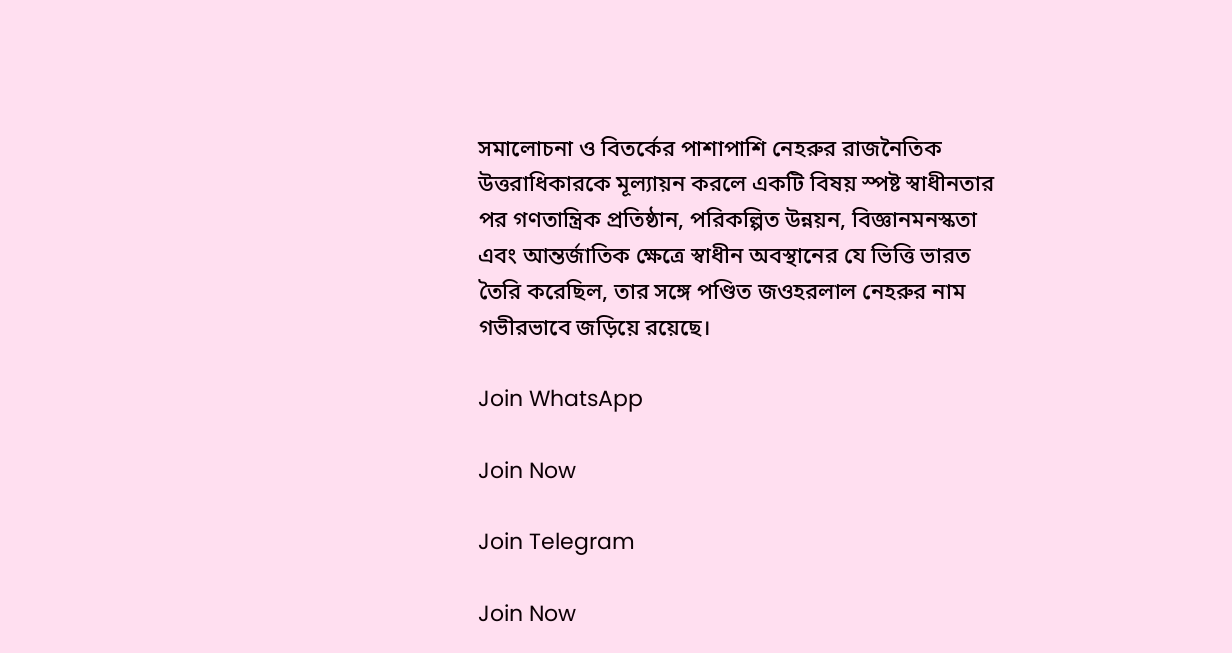সমালোচনা ও বিতর্কের পাশাপাশি নেহরুর রাজনৈতিক উত্তরাধিকারকে মূল্যায়ন করলে একটি বিষয় স্পষ্ট স্বাধীনতার পর গণতান্ত্রিক প্রতিষ্ঠান, পরিকল্পিত উন্নয়ন, বিজ্ঞানমনস্কতা এবং আন্তর্জাতিক ক্ষেত্রে স্বাধীন অবস্থানের যে ভিত্তি ভারত তৈরি করেছিল, তার সঙ্গে পণ্ডিত জওহরলাল নেহরুর নাম গভীরভাবে জড়িয়ে রয়েছে।

Join WhatsApp

Join Now

Join Telegram

Join Now